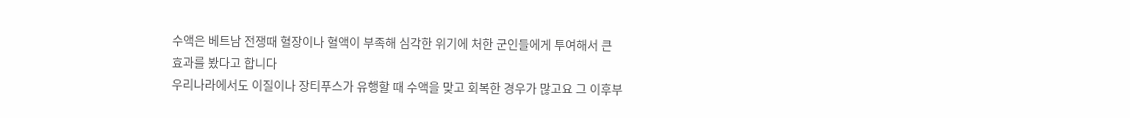수액은 베트남 전쟁때 혈장이나 혈액이 부족해 심각한 위기에 처한 군인들에게 투여해서 큰 효과를 봤다고 합니다
우리나라에서도 이질이나 장티푸스가 유행할 때 수액을 맞고 회복한 경우가 많고요 그 이후부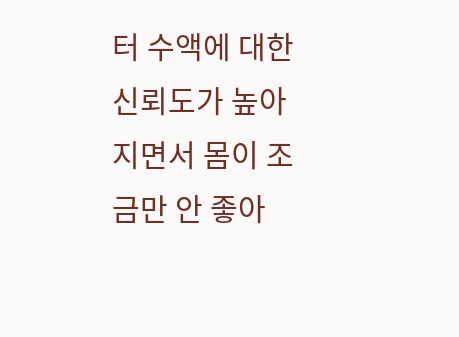터 수액에 대한 신뢰도가 높아지면서 몸이 조금만 안 좋아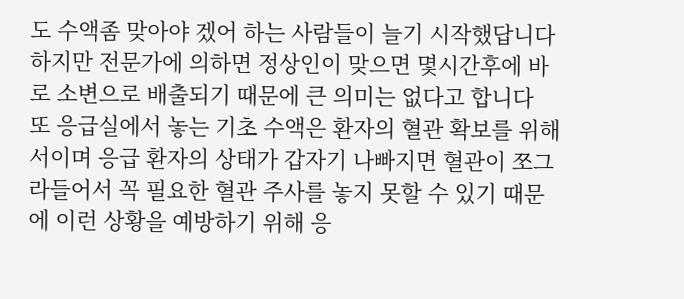도 수액좀 맞아야 겠어 하는 사람들이 늘기 시작했답니다
하지만 전문가에 의하면 정상인이 맞으면 몇시간후에 바로 소변으로 배출되기 때문에 큰 의미는 없다고 합니다
또 응급실에서 놓는 기초 수액은 환자의 혈관 확보를 위해서이며 응급 환자의 상태가 갑자기 나빠지면 혈관이 쪼그라들어서 꼭 필요한 혈관 주사를 놓지 못할 수 있기 때문에 이런 상황을 예방하기 위해 응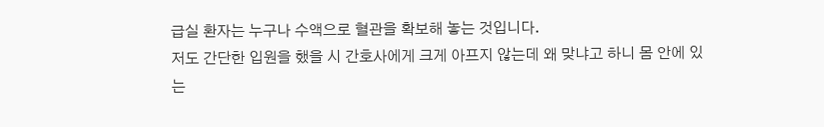급실 환자는 누구나 수액으로 혈관을 확보해 놓는 것입니다.
저도 간단한 입원을 했을 시 간호사에게 크게 아프지 않는데 왜 맞냐고 하니 몸 안에 있는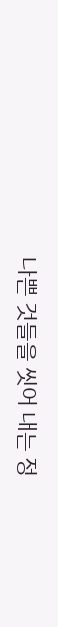나쁜 것들을 씻어 내는 정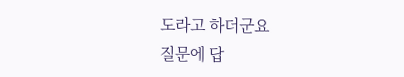도라고 하더군요
질문에 답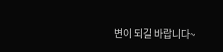변이 되길 바랍니다~